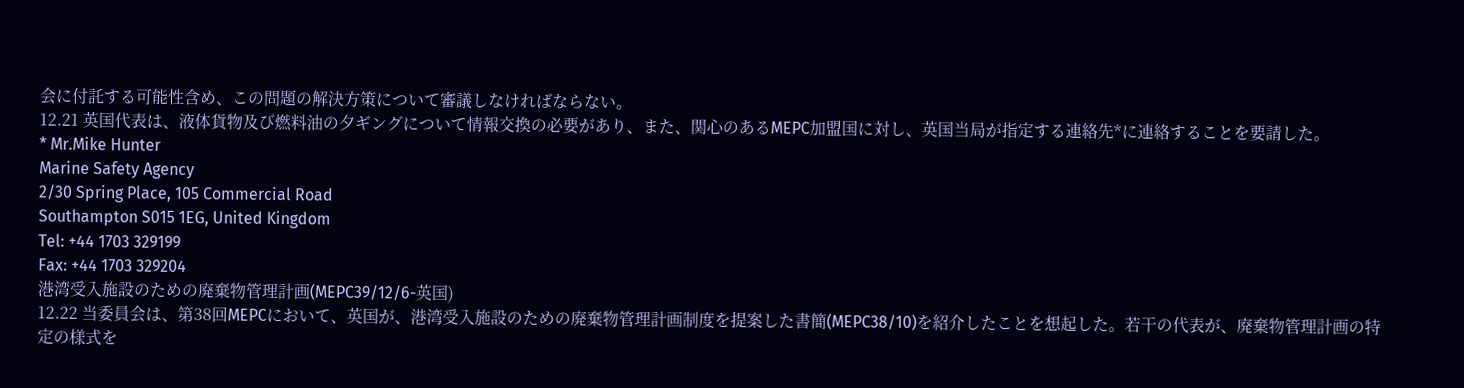会に付託する可能性含め、この問題の解決方策について審議しなければならない。
12.21 英国代表は、液体貨物及び燃料油の夕ギングについて情報交換の必要があり、また、関心のあるMEPC加盟国に対し、英国当局が指定する連絡先*に連絡することを要請した。
* Mr.Mike Hunter
Marine Safety Agency
2/30 Spring Place, 105 Commercial Road
Southampton S015 1EG, United Kingdom
Tel: +44 1703 329199
Fax: +44 1703 329204
港湾受入施設のための廃棄物管理計画(MEPC39/12/6-英国)
12.22 当委員会は、第38回MEPCにおいて、英国が、港湾受入施設のための廃棄物管理計画制度を提案した書簡(MEPC38/10)を紹介したことを想起した。若干の代表が、廃棄物管理計画の特定の様式を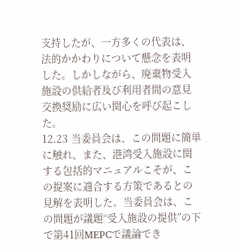支持したが、一方多くの代表は、法的かかわりについて懸念を表明した。しかしながら、廃棄物受入施設の供給者及び利用者間の意見交換奨励に広い関心を呼び起こした。
12.23 当委員会は、この問題に簡単に触れ、また、港湾受入施設に関する包括的マニュアルこそが、この提案に適合する方策であるとの見解を表明した。当委員会は、この問題が議題“受入施設の提供”の下で第41回MEPCで議論でき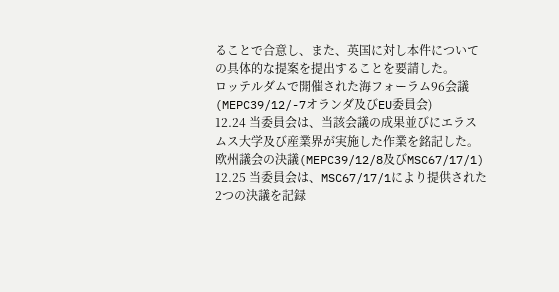ることで合意し、また、英国に対し本件についての具体的な提案を提出することを要請した。
ロッテルダムで開催された海フォーラム96会議(MEPC39/12/-7オランダ及びEU委員会)
12.24 当委員会は、当該会議の成果並びにエラスムス大学及び産業界が実施した作業を銘記した。
欧州議会の決議(MEPC39/12/8及びMSC67/17/1)
12.25 当委員会は、MSC67/17/1により提供された2つの決議を記録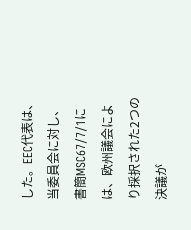した。EEC代表は、当委員会に対し、書簡MSC67/7/1には、欧州議会により採択された2つの決議が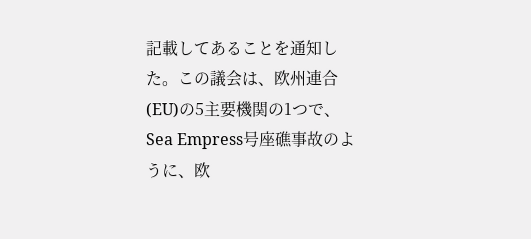記載してあることを通知した。この議会は、欧州連合(EU)の5主要機関の1つで、Sea Empress号座礁事故のように、欧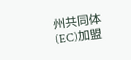州共同体(EC)加盟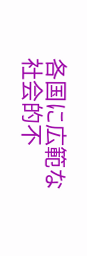各国に広範な社会的不